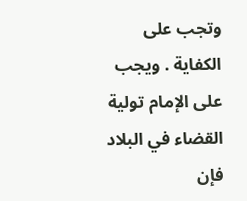وتجب على الكفاية . ويجب على الإمام تولية القضاء في البلاد فإن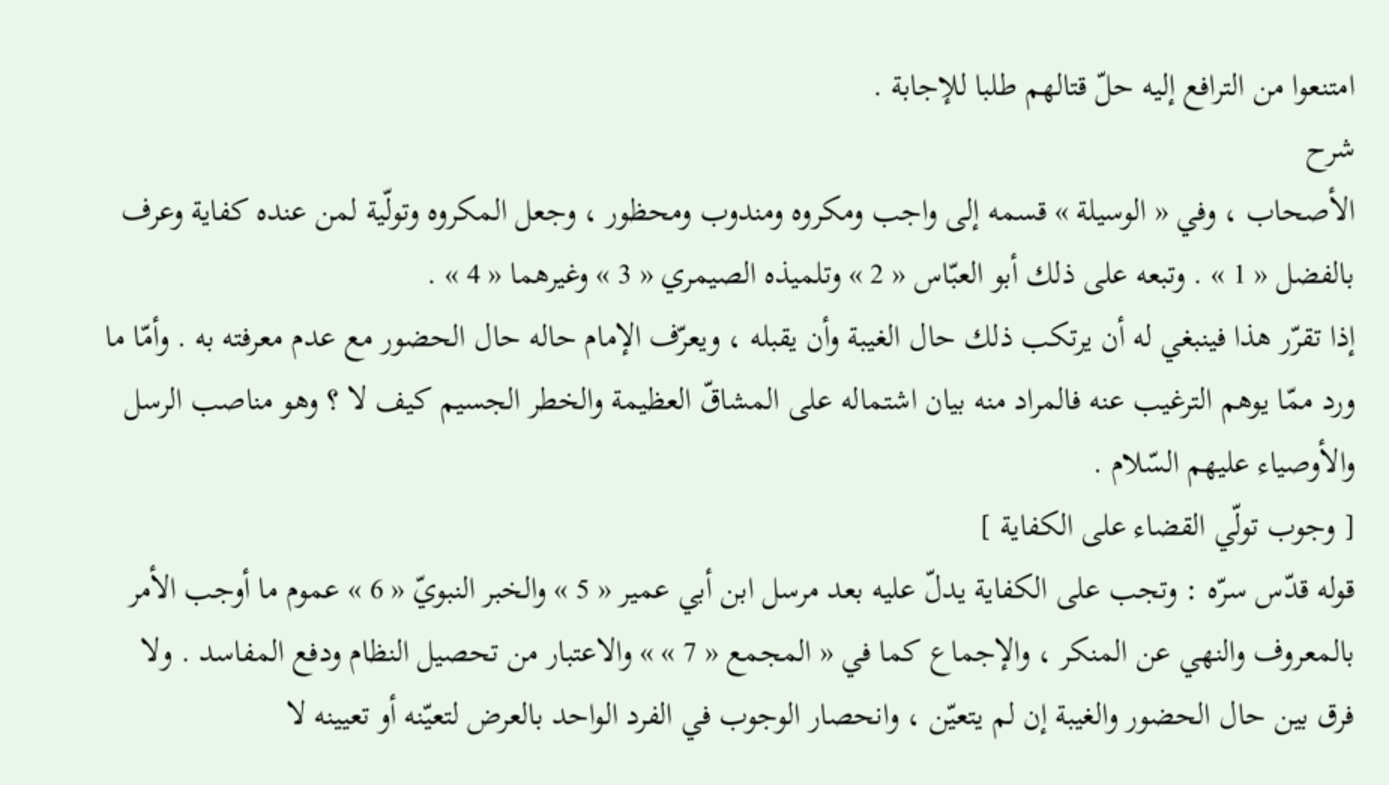امتنعوا من الترافع إليه حلّ قتالهم طلبا للإجابة .
شرح
الأصحاب ، وفي « الوسيلة » قسمه إلى واجب ومكروه ومندوب ومحظور ، وجعل المكروه وتولّية لمن عنده كفاية وعرف بالفضل « 1 » . وتبعه على ذلك أبو العبّاس « 2 » وتلميذه الصيمري « 3 » وغيرهما « 4 » .
إذا تقرّر هذا فينبغي له أن يرتكب ذلك حال الغيبة وأن يقبله ، ويعرّف الإمام حاله حال الحضور مع عدم معرفته به . وأمّا ما ورد ممّا يوهم الترغيب عنه فالمراد منه بيان اشتماله على المشاقّ العظيمة والخطر الجسيم كيف لا ؟ وهو مناصب الرسل والأوصياء عليهم السّلام .
[ وجوب تولّي القضاء على الكفاية ]
قوله قدّس سرّه : وتجب على الكفاية يدلّ عليه بعد مرسل ابن أبي عمير « 5 » والخبر النبويّ « 6 » عموم ما أوجب الأمر بالمعروف والنهي عن المنكر ، والإجماع كما في « المجمع « 7 » » والاعتبار من تحصيل النظام ودفع المفاسد . ولا فرق بين حال الحضور والغيبة إن لم يتعيّن ، وانحصار الوجوب في الفرد الواحد بالعرض لتعيّنه أو تعيينه لا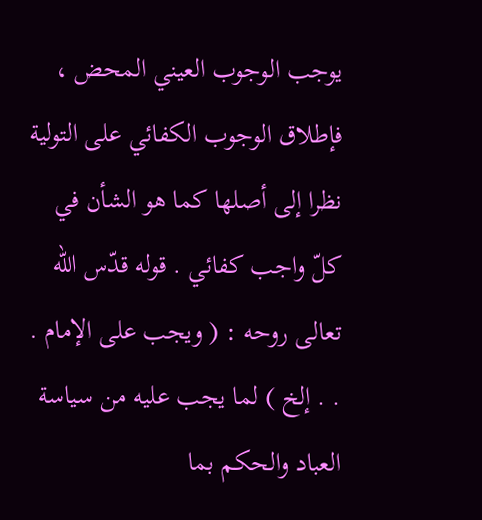يوجب الوجوب العيني المحض ، فإطلاق الوجوب الكفائي على التولية نظرا إلى أصلها كما هو الشأن في كلّ واجب كفائي . قوله قدّس اللّه تعالى روحه : ( ويجب على الإمام . . . إلخ ) لما يجب عليه من سياسة العباد والحكم بما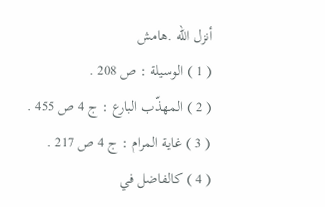أنزل اللّه .هامش
( 1 ) الوسيلة : ص 208 .
( 2 ) المهذّب البارع : ج 4 ص 455 .
( 3 ) غاية المرام : ج 4 ص 217 .
( 4 ) كالفاضل في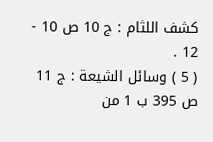كشف اللثام : ج 10 ص 10 - 12 .
( 5 ) وسائل الشيعة : ج 11 ص 395 ب 1 من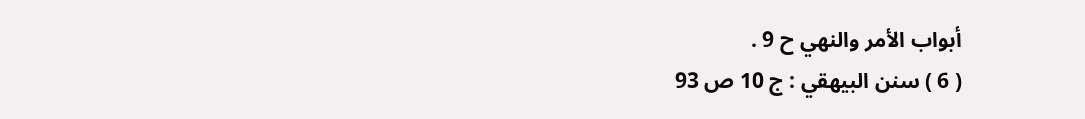أبواب الأمر والنهي ح 9 .
( 6 ) سنن البيهقي : ج 10 ص 93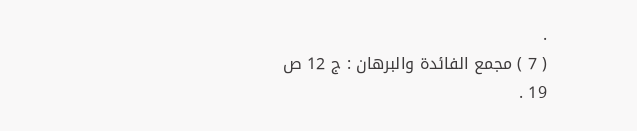.
( 7 ) مجمع الفائدة والبرهان : ج 12 ص 19 .